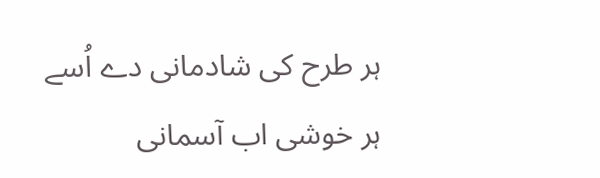ہر طرح کی شادمانی دے اُسے
ہر خوشی اب آسمانی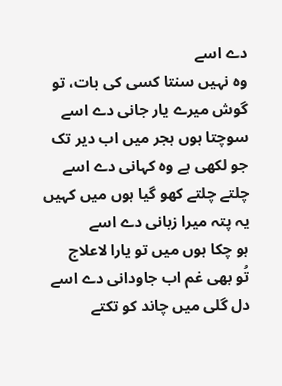دے اسے
وہ نہیں سنتا کسی کی بات، تو
گوش میرے یار جانی دے اسے
سوچتا ہوں ہجر میں اب دیر تک
جو لکھی ہے وہ کہانی دے اسے
چلتے چلتے کھو گیا ہوں میں کہیں
یہ پتہ میرا زبانی دے اسے
ہو چکا ہوں میں تو یارا لاعلاج
تُو بھی غم اب جاودانی دے اسے
دل گلی میں چاند کو تکتے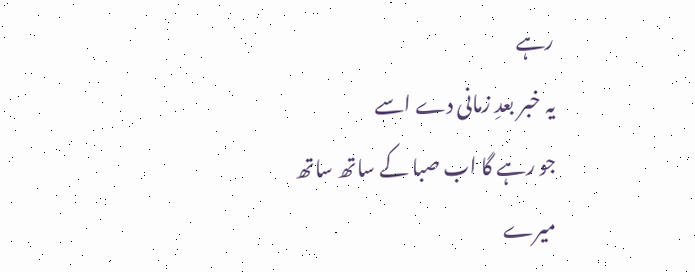رہے
یہ خبر بعدِ زمانی دے اسے
جو رہے گا اب صبا کے ساتھ ساتھ
میرے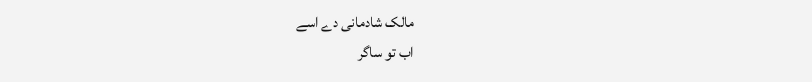مالک شادمانی دے اسے
اب تو ساگر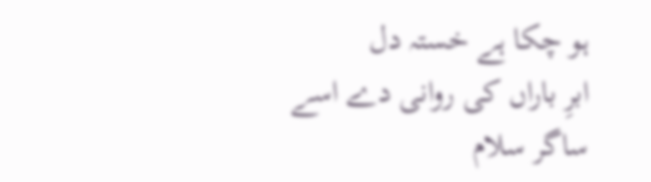ہو چکا ہے خستہ دل
ابرِ باراں کی روانی دے اسے
ساگر سلام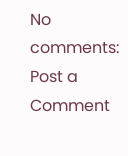No comments:
Post a Comment